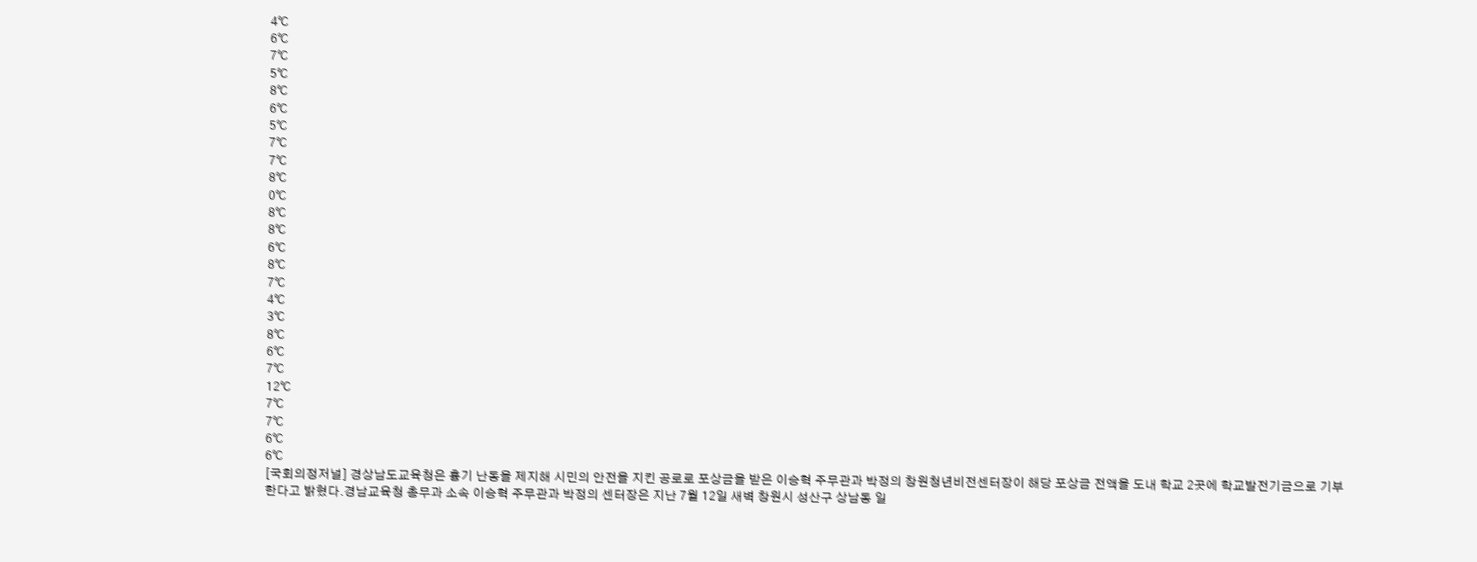4℃
6℃
7℃
5℃
8℃
6℃
5℃
7℃
7℃
8℃
0℃
8℃
8℃
6℃
8℃
7℃
4℃
3℃
8℃
6℃
7℃
12℃
7℃
7℃
6℃
6℃
[국회의정저널] 경상남도교육청은 흉기 난동을 제지해 시민의 안전을 지킨 공로로 포상금을 받은 이승혁 주무관과 박정의 창원청년비전센터장이 해당 포상금 전액을 도내 학교 2곳에 학교발전기금으로 기부한다고 밝혔다.경남교육청 총무과 소속 이승혁 주무관과 박정의 센터장은 지난 7월 12일 새벽 창원시 성산구 상남동 일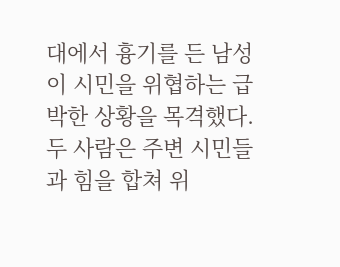대에서 흉기를 든 남성이 시민을 위협하는 급박한 상황을 목격했다.두 사람은 주변 시민들과 힘을 합쳐 위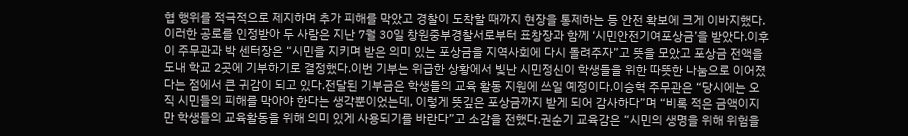협 행위를 적극적으로 제지하며 추가 피해를 막았고 경찰이 도착할 때까지 현장을 통제하는 등 안전 확보에 크게 이바지했다.이러한 공로를 인정받아 두 사람은 지난 7월 30일 창원중부경찰서로부터 표창장과 함께 ‘시민안전기여포상금’을 받았다.이후 이 주무관과 박 센터장은 “시민을 지키며 받은 의미 있는 포상금을 지역사회에 다시 돌려주자”고 뜻을 모았고 포상금 전액을 도내 학교 2곳에 기부하기로 결정했다.이번 기부는 위급한 상황에서 빛난 시민정신이 학생들을 위한 따뜻한 나눔으로 이어졌다는 점에서 큰 귀감이 되고 있다.전달된 기부금은 학생들의 교육 활동 지원에 쓰일 예정이다.이승혁 주무관은 “당시에는 오직 시민들의 피해를 막아야 한다는 생각뿐이었는데, 이렇게 뜻깊은 포상금까지 받게 되어 감사하다”며 “비록 적은 금액이지만 학생들의 교육활동을 위해 의미 있게 사용되기를 바란다”고 소감을 전했다.권순기 교육감은 “시민의 생명을 위해 위험을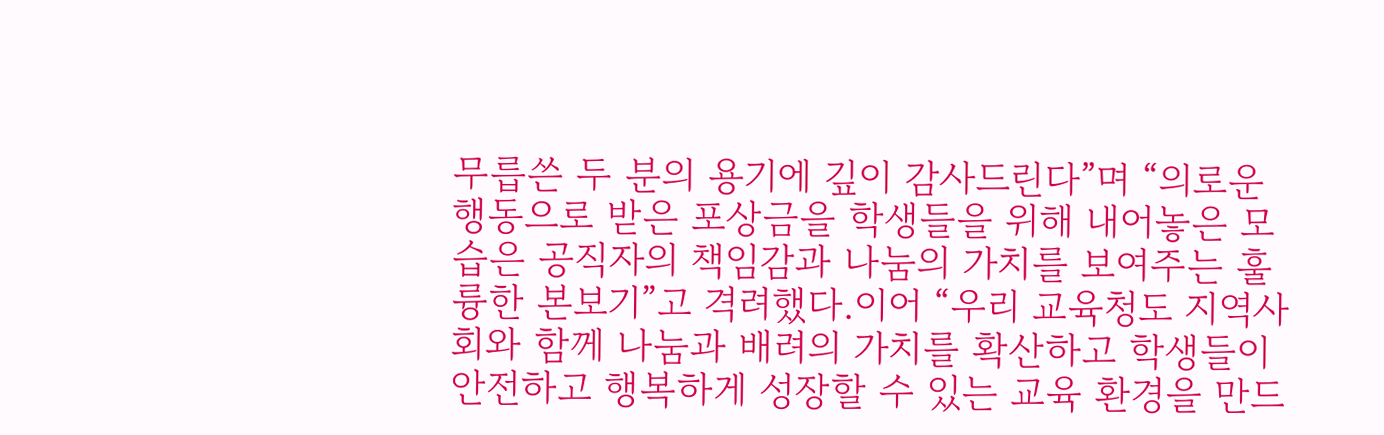무릅쓴 두 분의 용기에 깊이 감사드린다”며 “의로운 행동으로 받은 포상금을 학생들을 위해 내어놓은 모습은 공직자의 책임감과 나눔의 가치를 보여주는 훌륭한 본보기”고 격려했다.이어 “우리 교육청도 지역사회와 함께 나눔과 배려의 가치를 확산하고 학생들이 안전하고 행복하게 성장할 수 있는 교육 환경을 만드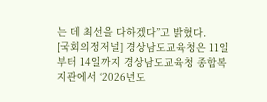는 데 최선을 다하겠다”고 밝혔다.
[국회의정저널] 경상남도교육청은 11일부터 14일까지 경상남도교육청 종합복지관에서 ‘2026년도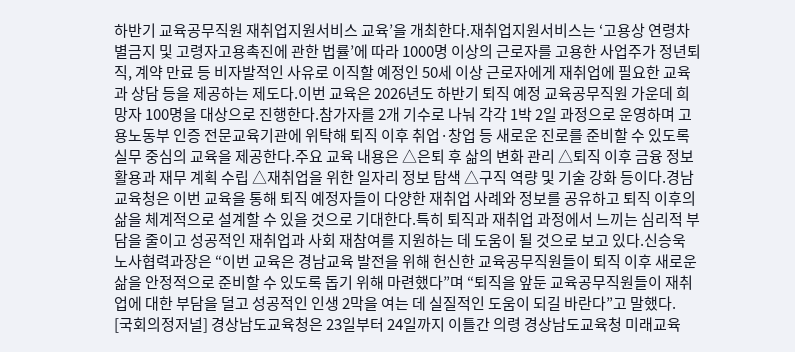하반기 교육공무직원 재취업지원서비스 교육’을 개최한다.재취업지원서비스는 ‘고용상 연령차별금지 및 고령자고용촉진에 관한 법률’에 따라 1000명 이상의 근로자를 고용한 사업주가 정년퇴직, 계약 만료 등 비자발적인 사유로 이직할 예정인 50세 이상 근로자에게 재취업에 필요한 교육과 상담 등을 제공하는 제도다.이번 교육은 2026년도 하반기 퇴직 예정 교육공무직원 가운데 희망자 100명을 대상으로 진행한다.참가자를 2개 기수로 나눠 각각 1박 2일 과정으로 운영하며 고용노동부 인증 전문교육기관에 위탁해 퇴직 이후 취업·창업 등 새로운 진로를 준비할 수 있도록 실무 중심의 교육을 제공한다.주요 교육 내용은 △은퇴 후 삶의 변화 관리 △퇴직 이후 금융 정보 활용과 재무 계획 수립 △재취업을 위한 일자리 정보 탐색 △구직 역량 및 기술 강화 등이다.경남교육청은 이번 교육을 통해 퇴직 예정자들이 다양한 재취업 사례와 정보를 공유하고 퇴직 이후의 삶을 체계적으로 설계할 수 있을 것으로 기대한다.특히 퇴직과 재취업 과정에서 느끼는 심리적 부담을 줄이고 성공적인 재취업과 사회 재참여를 지원하는 데 도움이 될 것으로 보고 있다.신승욱 노사협력과장은 “이번 교육은 경남교육 발전을 위해 헌신한 교육공무직원들이 퇴직 이후 새로운 삶을 안정적으로 준비할 수 있도록 돕기 위해 마련했다”며 “퇴직을 앞둔 교육공무직원들이 재취업에 대한 부담을 덜고 성공적인 인생 2막을 여는 데 실질적인 도움이 되길 바란다”고 말했다.
[국회의정저널] 경상남도교육청은 23일부터 24일까지 이틀간 의령 경상남도교육청 미래교육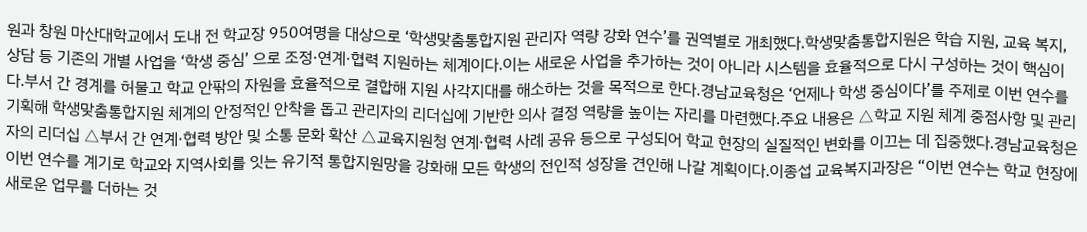원과 창원 마산대학교에서 도내 전 학교장 950여명을 대상으로 ‘학생맞춤통합지원 관리자 역량 강화 연수’를 권역별로 개최했다.학생맞춤통합지원은 학습 지원, 교육 복지, 상담 등 기존의 개별 사업을 ‘학생 중심’ 으로 조정·연계·협력 지원하는 체계이다.이는 새로운 사업을 추가하는 것이 아니라 시스템을 효율적으로 다시 구성하는 것이 핵심이다.부서 간 경계를 허물고 학교 안팎의 자원을 효율적으로 결합해 지원 사각지대를 해소하는 것을 목적으로 한다.경남교육청은 ‘언제나 학생 중심이다’를 주제로 이번 연수를 기획해 학생맞춤통합지원 체계의 안정적인 안착을 돕고 관리자의 리더십에 기반한 의사 결정 역량을 높이는 자리를 마련했다.주요 내용은 △학교 지원 체계 중점사항 및 관리자의 리더십 △부서 간 연계·협력 방안 및 소통 문화 확산 △교육지원청 연계·협력 사례 공유 등으로 구성되어 학교 현장의 실질적인 변화를 이끄는 데 집중했다.경남교육청은 이번 연수를 계기로 학교와 지역사회를 잇는 유기적 통합지원망을 강화해 모든 학생의 전인적 성장을 견인해 나갈 계획이다.이종섭 교육복지과장은 “이번 연수는 학교 현장에 새로운 업무를 더하는 것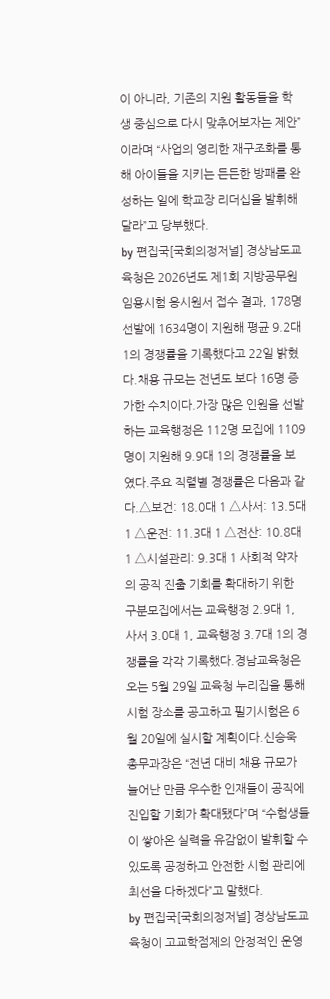이 아니라, 기존의 지원 활동들을 학생 중심으로 다시 맞추어보자는 제안”이라며 “사업의 영리한 재구조화를 통해 아이들을 지키는 든든한 방패를 완성하는 일에 학교장 리더십을 발휘해 달라”고 당부했다.
by 편집국[국회의정저널] 경상남도교육청은 2026년도 제1회 지방공무원 임용시험 응시원서 접수 결과, 178명 선발에 1634명이 지원해 평균 9.2대 1의 경쟁률을 기록했다고 22일 밝혔다.채용 규모는 전년도 보다 16명 증가한 수치이다.가장 많은 인원을 선발하는 교육행정은 112명 모집에 1109명이 지원해 9.9대 1의 경쟁률을 보였다.주요 직렬별 경쟁률은 다음과 같다.△보건: 18.0대 1 △사서: 13.5대 1 △운전: 11.3대 1 △전산: 10.8대 1 △시설관리: 9.3대 1 사회적 약자의 공직 진출 기회를 확대하기 위한 구분모집에서는 교육행정 2.9대 1, 사서 3.0대 1, 교육행정 3.7대 1의 경쟁률을 각각 기록했다.경남교육청은 오는 5월 29일 교육청 누리집을 통해 시험 장소를 공고하고 필기시험은 6월 20일에 실시할 계획이다.신승욱 총무과장은 “전년 대비 채용 규모가 늘어난 만큼 우수한 인재들이 공직에 진입할 기회가 확대됐다”며 “수험생들이 쌓아온 실력을 유감없이 발휘할 수 있도록 공정하고 안전한 시험 관리에 최선을 다하겠다”고 말했다.
by 편집국[국회의정저널] 경상남도교육청이 고교학점제의 안정적인 운영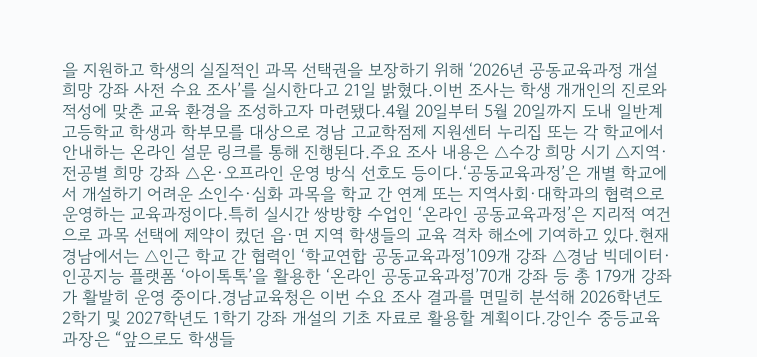을 지원하고 학생의 실질적인 과목 선택권을 보장하기 위해 ‘2026년 공동교육과정 개설 희망 강좌 사전 수요 조사’를 실시한다고 21일 밝혔다.이번 조사는 학생 개개인의 진로와 적성에 맞춘 교육 환경을 조성하고자 마련됐다.4월 20일부터 5월 20일까지 도내 일반계 고등학교 학생과 학부모를 대상으로 경남 고교학점제 지원센터 누리집 또는 각 학교에서 안내하는 온라인 설문 링크를 통해 진행된다.주요 조사 내용은 △수강 희망 시기 △지역·전공별 희망 강좌 △온·오프라인 운영 방식 선호도 등이다.‘공동교육과정’은 개별 학교에서 개설하기 어려운 소인수·심화 과목을 학교 간 연계 또는 지역사회·대학과의 협력으로 운영하는 교육과정이다.특히 실시간 쌍방향 수업인 ‘온라인 공동교육과정’은 지리적 여건으로 과목 선택에 제약이 컸던 읍·면 지역 학생들의 교육 격차 해소에 기여하고 있다.현재 경남에서는 △인근 학교 간 협력인 ‘학교연합 공동교육과정’109개 강좌 △경남 빅데이터·인공지능 플랫폼 ‘아이톡톡’을 활용한 ‘온라인 공동교육과정’70개 강좌 등 총 179개 강좌가 활발히 운영 중이다.경남교육청은 이번 수요 조사 결과를 면밀히 분석해 2026학년도 2학기 및 2027학년도 1학기 강좌 개설의 기초 자료로 활용할 계획이다.강인수 중등교육과장은 “앞으로도 학생들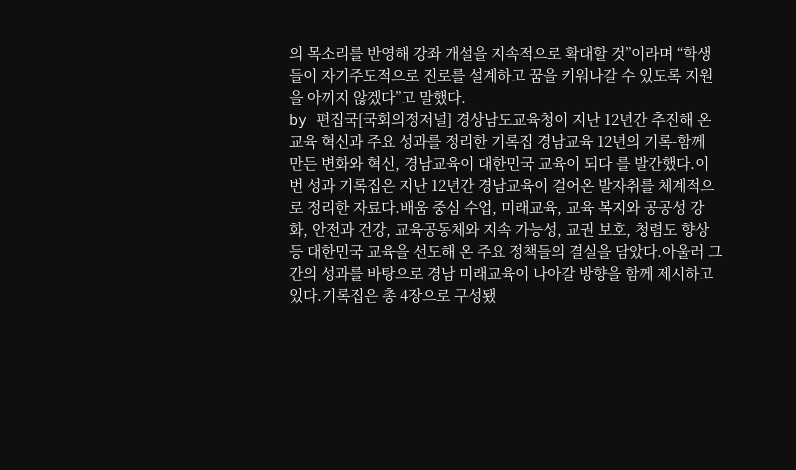의 목소리를 반영해 강좌 개설을 지속적으로 확대할 것”이라며 “학생들이 자기주도적으로 진로를 설계하고 꿈을 키워나갈 수 있도록 지원을 아끼지 않겠다”고 말했다.
by 편집국[국회의정저널] 경상남도교육청이 지난 12년간 추진해 온 교육 혁신과 주요 성과를 정리한 기록집 경남교육 12년의 기록-함께 만든 변화와 혁신, 경남교육이 대한민국 교육이 되다 를 발간했다.이번 성과 기록집은 지난 12년간 경남교육이 걸어온 발자취를 체계적으로 정리한 자료다.배움 중심 수업, 미래교육, 교육 복지와 공공성 강화, 안전과 건강, 교육공동체와 지속 가능성, 교권 보호, 청렴도 향상 등 대한민국 교육을 선도해 온 주요 정책들의 결실을 담았다.아울러 그간의 성과를 바탕으로 경남 미래교육이 나아갈 방향을 함께 제시하고 있다.기록집은 총 4장으로 구성됐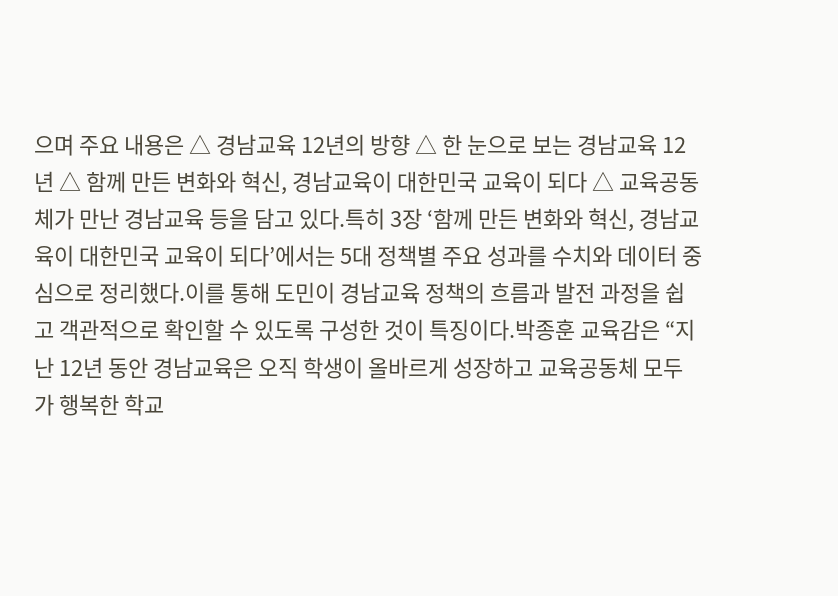으며 주요 내용은 △ 경남교육 12년의 방향 △ 한 눈으로 보는 경남교육 12년 △ 함께 만든 변화와 혁신, 경남교육이 대한민국 교육이 되다 △ 교육공동체가 만난 경남교육 등을 담고 있다.특히 3장 ‘함께 만든 변화와 혁신, 경남교육이 대한민국 교육이 되다’에서는 5대 정책별 주요 성과를 수치와 데이터 중심으로 정리했다.이를 통해 도민이 경남교육 정책의 흐름과 발전 과정을 쉽고 객관적으로 확인할 수 있도록 구성한 것이 특징이다.박종훈 교육감은 “지난 12년 동안 경남교육은 오직 학생이 올바르게 성장하고 교육공동체 모두가 행복한 학교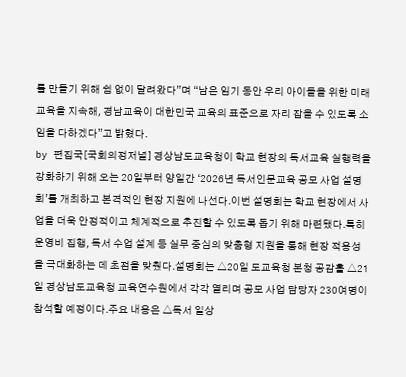를 만들기 위해 쉼 없이 달려왔다”며 “남은 임기 동안 우리 아이들을 위한 미래교육을 지속해, 경남교육이 대한민국 교육의 표준으로 자리 잡을 수 있도록 소임을 다하겠다”고 밝혔다.
by 편집국[국회의정저널] 경상남도교육청이 학교 현장의 독서교육 실행력을 강화하기 위해 오는 20일부터 양일간 ‘2026년 독서인문교육 공모 사업 설명회’를 개최하고 본격적인 현장 지원에 나선다.이번 설명회는 학교 현장에서 사업을 더욱 안정적이고 체계적으로 추진할 수 있도록 돕기 위해 마련됐다.특히 운영비 집행, 독서 수업 설계 등 실무 중심의 맞춤형 지원을 통해 현장 적용성을 극대화하는 데 초점을 맞췄다.설명회는 △20일 도교육청 본청 공감홀 △21일 경상남도교육청 교육연수원에서 각각 열리며 공모 사업 담당자 230여명이 참석할 예정이다.주요 내용은 △독서 일상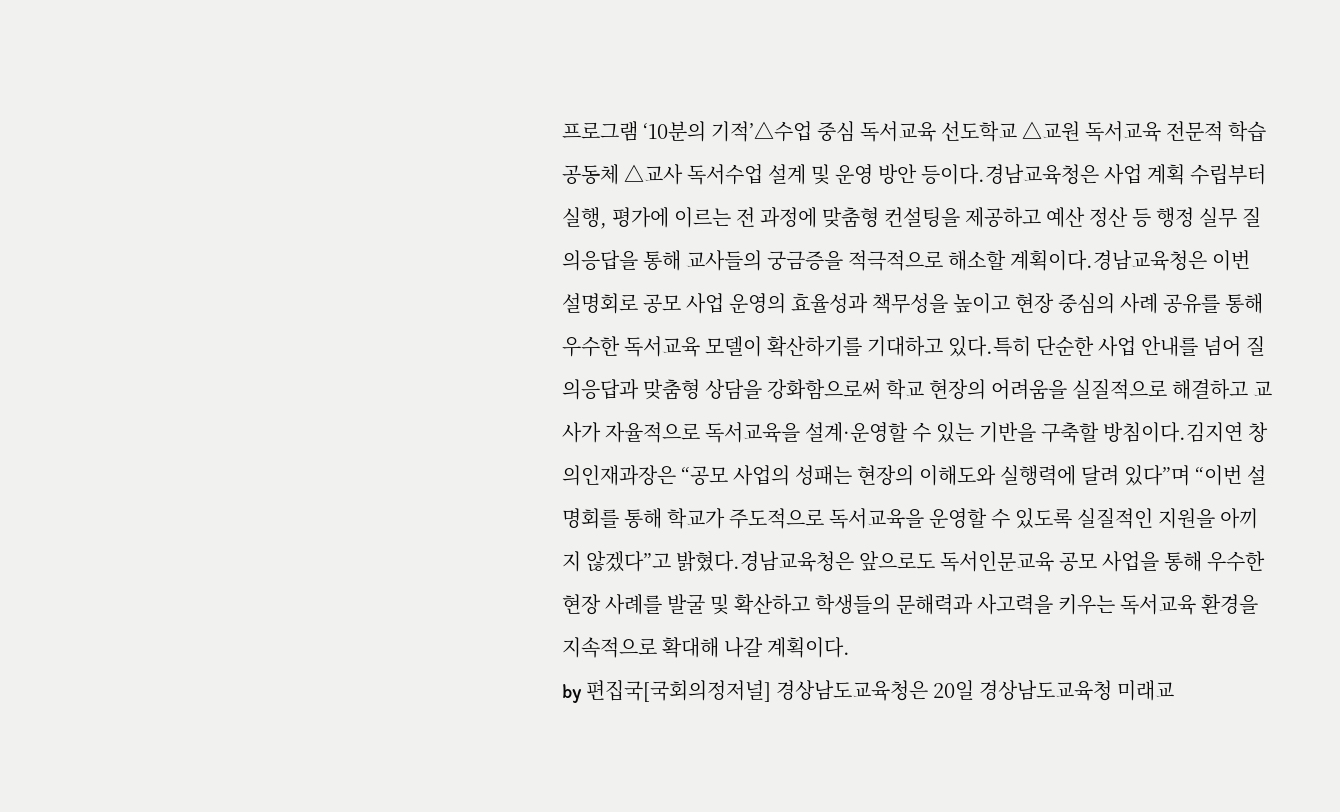프로그램 ‘10분의 기적’△수업 중심 독서교육 선도학교 △교원 독서교육 전문적 학습 공동체 △교사 독서수업 설계 및 운영 방안 등이다.경남교육청은 사업 계획 수립부터 실행, 평가에 이르는 전 과정에 맞춤형 컨설팅을 제공하고 예산 정산 등 행정 실무 질의응답을 통해 교사들의 궁금증을 적극적으로 해소할 계획이다.경남교육청은 이번 설명회로 공모 사업 운영의 효율성과 책무성을 높이고 현장 중심의 사례 공유를 통해 우수한 독서교육 모델이 확산하기를 기대하고 있다.특히 단순한 사업 안내를 넘어 질의응답과 맞춤형 상담을 강화함으로써 학교 현장의 어려움을 실질적으로 해결하고 교사가 자율적으로 독서교육을 설계·운영할 수 있는 기반을 구축할 방침이다.김지연 창의인재과장은 “공모 사업의 성패는 현장의 이해도와 실행력에 달려 있다”며 “이번 설명회를 통해 학교가 주도적으로 독서교육을 운영할 수 있도록 실질적인 지원을 아끼지 않겠다”고 밝혔다.경남교육청은 앞으로도 독서인문교육 공모 사업을 통해 우수한 현장 사례를 발굴 및 확산하고 학생들의 문해력과 사고력을 키우는 독서교육 환경을 지속적으로 확대해 나갈 계획이다.
by 편집국[국회의정저널] 경상남도교육청은 20일 경상남도교육청 미래교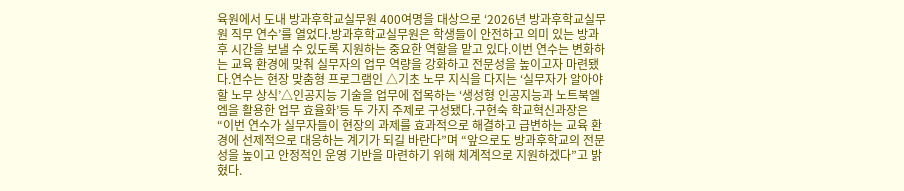육원에서 도내 방과후학교실무원 400여명을 대상으로 ‘2026년 방과후학교실무원 직무 연수’를 열었다.방과후학교실무원은 학생들이 안전하고 의미 있는 방과 후 시간을 보낼 수 있도록 지원하는 중요한 역할을 맡고 있다.이번 연수는 변화하는 교육 환경에 맞춰 실무자의 업무 역량을 강화하고 전문성을 높이고자 마련됐다.연수는 현장 맞춤형 프로그램인 △기초 노무 지식을 다지는 ‘실무자가 알아야 할 노무 상식’△인공지능 기술을 업무에 접목하는 ‘생성형 인공지능과 노트북엘엠을 활용한 업무 효율화’등 두 가지 주제로 구성됐다.구현숙 학교혁신과장은 “이번 연수가 실무자들이 현장의 과제를 효과적으로 해결하고 급변하는 교육 환경에 선제적으로 대응하는 계기가 되길 바란다”며 “앞으로도 방과후학교의 전문성을 높이고 안정적인 운영 기반을 마련하기 위해 체계적으로 지원하겠다”고 밝혔다.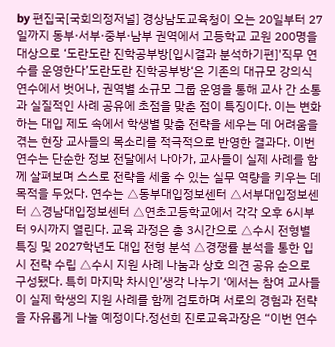by 편집국[국회의정저널] 경상남도교육청이 오는 20일부터 27일까지 동부·서부·중부·남부 권역에서 고등학교 교원 200명을 대상으로 ‘도란도란 진학공부방[입시결과 분석하기편]'직무 연수를 운영한다’도란도란 진학공부방‘은 기존의 대규모 강의식 연수에서 벗어나, 권역별 소규모 그룹 운영을 통해 교사 간 소통과 실질적인 사례 공유에 초점을 맞춘 점이 특징이다. 이는 변화하는 대입 제도 속에서 학생별 맞춤 전략을 세우는 데 어려움을 겪는 현장 교사들의 목소리를 적극적으로 반영한 결과다. 이번 연수는 단순한 정보 전달에서 나아가, 교사들이 실제 사례를 함께 살펴보며 스스로 전략을 세울 수 있는 실무 역량을 키우는 데 목적을 두었다. 연수는 △동부대입정보센터 △서부대입정보센터 △경남대입정보센터 △연초고등학교에서 각각 오후 6시부터 9시까지 열린다. 교육 과정은 총 3시간으로 △수시 전형별 특징 및 2027학년도 대입 전형 분석 △경쟁률 분석을 통한 입시 전략 수립 △수시 지원 사례 나눔과 상호 의견 공유 순으로 구성됐다. 특히 마지막 차시인’생각 나누기 ‘에서는 참여 교사들이 실제 학생의 지원 사례를 함께 검토하며 서로의 경험과 전략을 자유롭게 나눌 예정이다.정선희 진로교육과장은 “이번 연수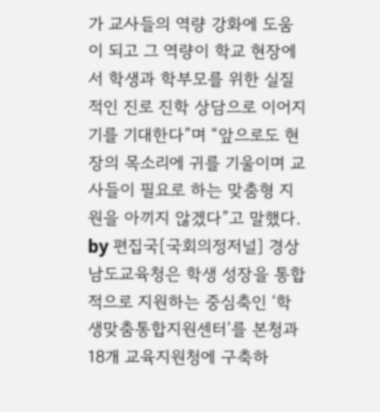가 교사들의 역량 강화에 도움이 되고 그 역량이 학교 현장에서 학생과 학부모를 위한 실질적인 진로 진학 상담으로 이어지기를 기대한다”며 “앞으로도 현장의 목소리에 귀를 기울이며 교사들이 필요로 하는 맞춤형 지원을 아끼지 않겠다”고 말했다.
by 편집국[국회의정저널] 경상남도교육청은 학생 성장을 통합적으로 지원하는 중심축인 ‘학생맞춤통합지원센터’를 본청과 18개 교육지원청에 구축하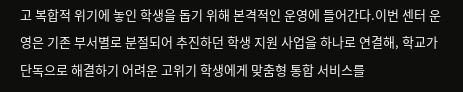고 복합적 위기에 놓인 학생을 돕기 위해 본격적인 운영에 들어간다.이번 센터 운영은 기존 부서별로 분절되어 추진하던 학생 지원 사업을 하나로 연결해, 학교가 단독으로 해결하기 어려운 고위기 학생에게 맞춤형 통합 서비스를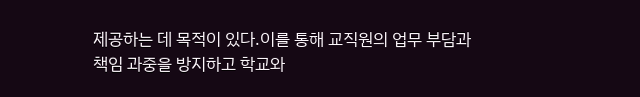제공하는 데 목적이 있다.이를 통해 교직원의 업무 부담과 책임 과중을 방지하고 학교와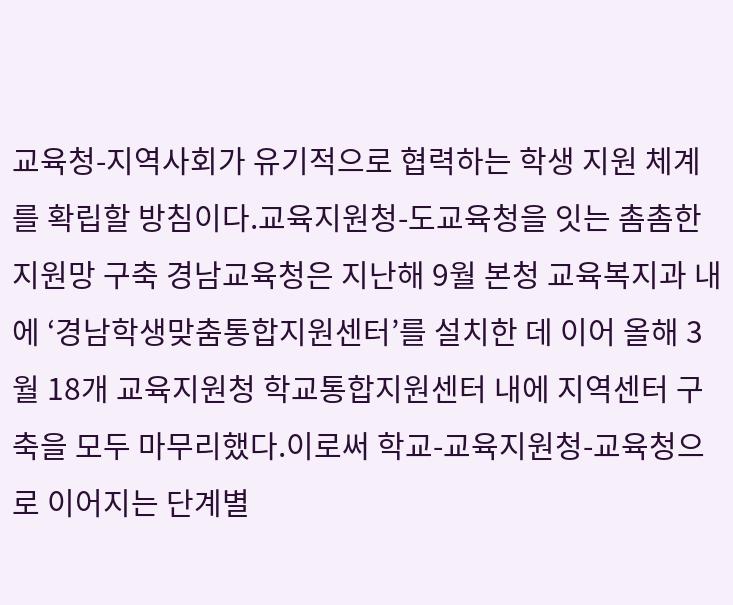교육청-지역사회가 유기적으로 협력하는 학생 지원 체계를 확립할 방침이다.교육지원청-도교육청을 잇는 촘촘한 지원망 구축 경남교육청은 지난해 9월 본청 교육복지과 내에 ‘경남학생맞춤통합지원센터’를 설치한 데 이어 올해 3월 18개 교육지원청 학교통합지원센터 내에 지역센터 구축을 모두 마무리했다.이로써 학교-교육지원청-교육청으로 이어지는 단계별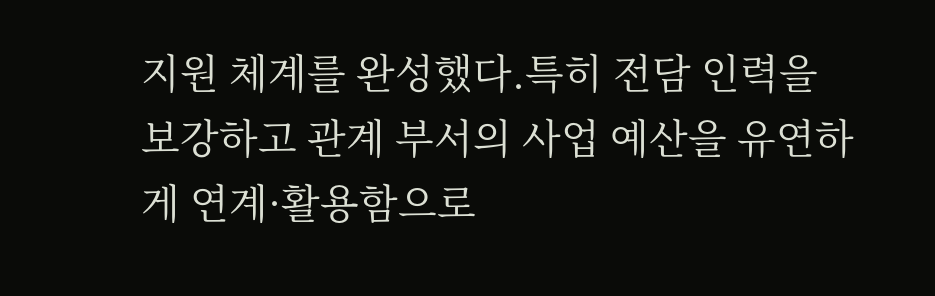지원 체계를 완성했다.특히 전담 인력을 보강하고 관계 부서의 사업 예산을 유연하게 연계·활용함으로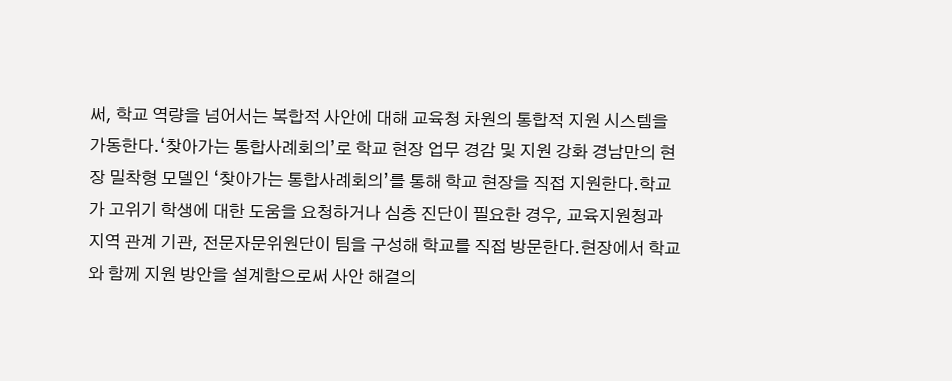써, 학교 역량을 넘어서는 복합적 사안에 대해 교육청 차원의 통합적 지원 시스템을 가동한다.‘찾아가는 통합사례회의’로 학교 현장 업무 경감 및 지원 강화 경남만의 현장 밀착형 모델인 ‘찾아가는 통합사례회의’를 통해 학교 현장을 직접 지원한다.학교가 고위기 학생에 대한 도움을 요청하거나 심층 진단이 필요한 경우, 교육지원청과 지역 관계 기관, 전문자문위원단이 팀을 구성해 학교를 직접 방문한다.현장에서 학교와 함께 지원 방안을 설계함으로써 사안 해결의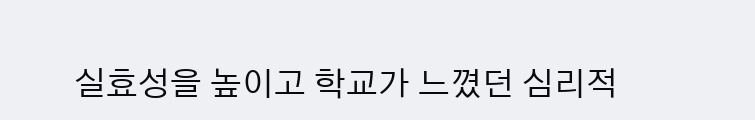실효성을 높이고 학교가 느꼈던 심리적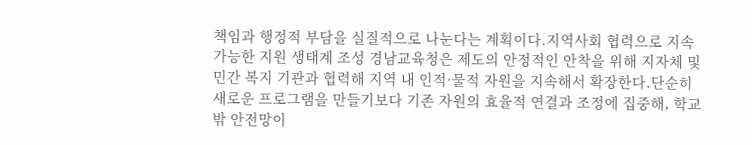책임과 행정적 부담을 실질적으로 나눈다는 계획이다.지역사회 협력으로 지속 가능한 지원 생태계 조성 경남교육청은 제도의 안정적인 안착을 위해 지자체 및 민간 복지 기관과 협력해 지역 내 인적·물적 자원을 지속해서 확장한다.단순히 새로운 프로그램을 만들기보다 기존 자원의 효율적 연결과 조정에 집중해, 학교 밖 안전망이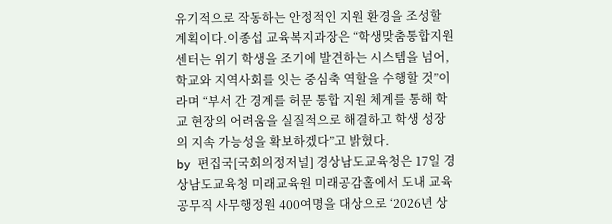유기적으로 작동하는 안정적인 지원 환경을 조성할 계획이다.이종섭 교육복지과장은 “학생맞춤통합지원센터는 위기 학생을 조기에 발견하는 시스템을 넘어, 학교와 지역사회를 잇는 중심축 역할을 수행할 것”이라며 “부서 간 경계를 허문 통합 지원 체계를 통해 학교 현장의 어려움을 실질적으로 해결하고 학생 성장의 지속 가능성을 확보하겠다”고 밝혔다.
by 편집국[국회의정저널] 경상남도교육청은 17일 경상남도교육청 미래교육원 미래공감홀에서 도내 교육공무직 사무행정원 400여명을 대상으로 ‘2026년 상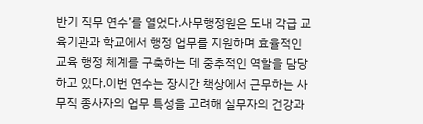반기 직무 연수’를 열었다.사무행정원은 도내 각급 교육기관과 학교에서 행정 업무를 지원하며 효율적인 교육 행정 체계를 구축하는 데 중추적인 역할을 담당하고 있다.이번 연수는 장시간 책상에서 근무하는 사무직 종사자의 업무 특성을 고려해 실무자의 건강과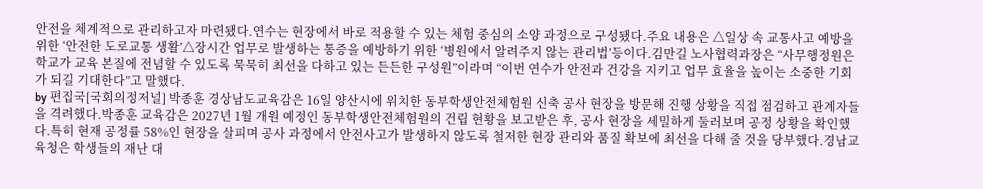안전을 체계적으로 관리하고자 마련됐다.연수는 현장에서 바로 적용할 수 있는 체험 중심의 소양 과정으로 구성됐다.주요 내용은 △일상 속 교통사고 예방을 위한 ‘안전한 도로교통 생활’△장시간 업무로 발생하는 통증을 예방하기 위한 ‘병원에서 알려주지 않는 관리법’등이다.김만길 노사협력과장은 “사무행정원은 학교가 교육 본질에 전념할 수 있도록 묵묵히 최선을 다하고 있는 든든한 구성원”이라며 “이번 연수가 안전과 건강을 지키고 업무 효율을 높이는 소중한 기회가 되길 기대한다”고 말했다.
by 편집국[국회의정저널] 박종훈 경상남도교육감은 16일 양산시에 위치한 동부학생안전체험원 신축 공사 현장을 방문해 진행 상황을 직접 점검하고 관계자들을 격려했다.박종훈 교육감은 2027년 1월 개원 예정인 동부학생안전체험원의 건립 현황을 보고받은 후, 공사 현장을 세밀하게 둘러보며 공정 상황을 확인했다.특히 현재 공정률 58%인 현장을 살피며 공사 과정에서 안전사고가 발생하지 않도록 철저한 현장 관리와 품질 확보에 최선을 다해 줄 것을 당부했다.경남교육청은 학생들의 재난 대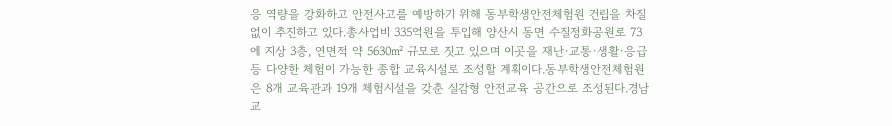응 역량을 강화하고 안전사고를 예방하기 위해 동부학생안전체험원 건립을 차질 없이 추진하고 있다.총사업비 335억원을 투입해 양산시 동면 수질정화공원로 73에 지상 3층, 연면적 약 5630㎡ 규모로 짓고 있으며 이곳을 재난·교통·생활·응급 등 다양한 체험이 가능한 종합 교육시설로 조성할 계획이다.동부학생안전체험원은 8개 교육관과 19개 체험시설을 갖춘 실감형 안전교육 공간으로 조성된다.경남교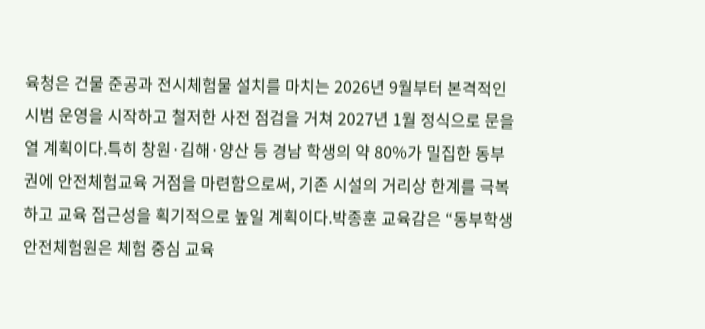육청은 건물 준공과 전시체험물 설치를 마치는 2026년 9월부터 본격적인 시범 운영을 시작하고 철저한 사전 점검을 거쳐 2027년 1월 정식으로 문을 열 계획이다.특히 창원·김해·양산 등 경남 학생의 약 80%가 밀집한 동부권에 안전체험교육 거점을 마련함으로써, 기존 시설의 거리상 한계를 극복하고 교육 접근성을 획기적으로 높일 계획이다.박종훈 교육감은 “동부학생안전체험원은 체험 중심 교육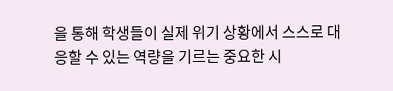을 통해 학생들이 실제 위기 상황에서 스스로 대응할 수 있는 역량을 기르는 중요한 시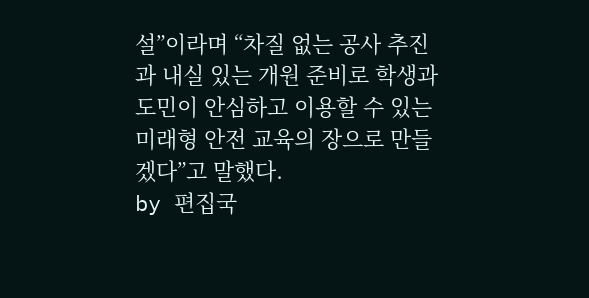설”이라며 “차질 없는 공사 추진과 내실 있는 개원 준비로 학생과 도민이 안심하고 이용할 수 있는 미래형 안전 교육의 장으로 만들겠다”고 말했다.
by 편집국